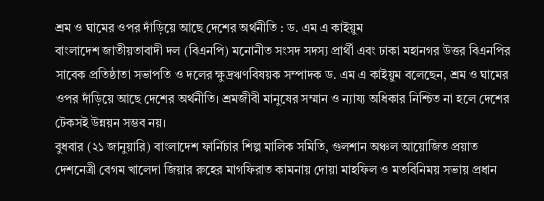শ্রম ও ঘামের ওপর দাঁড়িয়ে আছে দেশের অর্থনীতি : ড. এম এ কাইয়ুম
বাংলাদেশ জাতীয়তাবাদী দল (বিএনপি) মনোনীত সংসদ সদস্য প্রার্থী এবং ঢাকা মহানগর উত্তর বিএনপির সাবেক প্রতিষ্ঠাতা সভাপতি ও দলের ক্ষুদ্রঋণবিষয়ক সম্পাদক ড. এম এ কাইয়ুম বলেছেন, শ্রম ও ঘামের ওপর দাঁড়িয়ে আছে দেশের অর্থনীতি। শ্রমজীবী মানুষের সম্মান ও ন্যায্য অধিকার নিশ্চিত না হলে দেশের টেকসই উন্নয়ন সম্ভব নয়।
বুধবার (২১ জানুয়ারি) বাংলাদেশ ফার্নিচার শিল্প মালিক সমিতি, গুলশান অঞ্চল আয়োজিত প্রয়াত দেশনেত্রী বেগম খালেদা জিয়ার রুহের মাগফিরাত কামনায় দোয়া মাহফিল ও মতবিনিময় সভায় প্রধান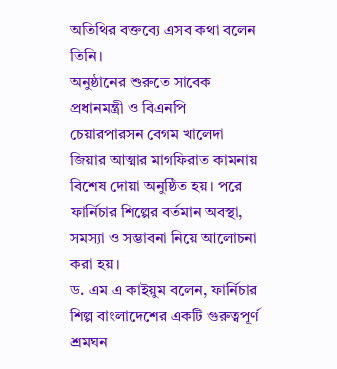অতিথির বক্তব্যে এসব কথা বলেন তিনি।
অনুষ্ঠানের শুরুতে সাবেক প্রধানমন্ত্রী ও বিএনপি চেয়ারপারসন বেগম খালেদা জিয়ার আত্মার মাগফিরাত কামনায় বিশেষ দোয়া অনুষ্ঠিত হয়। পরে ফার্নিচার শিল্পের বর্তমান অবস্থা, সমস্যা ও সম্ভাবনা নিয়ে আলোচনা করা হয়।
ড. এম এ কাইয়ুম বলেন, ফার্নিচার শিল্প বাংলাদেশের একটি গুরুত্বপূর্ণ শ্রমঘন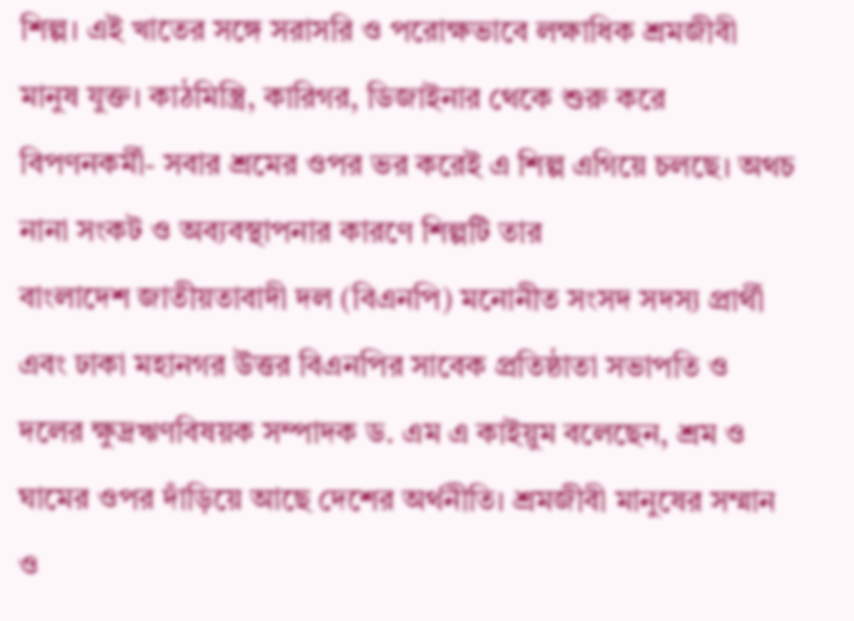শিল্প। এই খাতের সঙ্গে সরাসরি ও পরোক্ষভাবে লক্ষাধিক শ্রমজীবী মানুষ যুক্ত। কাঠমিস্ত্রি, কারিগর, ডিজাইনার থেকে শুরু করে বিপণনকর্মী- সবার শ্রমের ওপর ভর করেই এ শিল্প এগিয়ে চলছে। অথচ নানা সংকট ও অব্যবস্থাপনার কারণে শিল্পটি তার
বাংলাদেশ জাতীয়তাবাদী দল (বিএনপি) মনোনীত সংসদ সদস্য প্রার্থী এবং ঢাকা মহানগর উত্তর বিএনপির সাবেক প্রতিষ্ঠাতা সভাপতি ও দলের ক্ষুদ্রঋণবিষয়ক সম্পাদক ড. এম এ কাইয়ুম বলেছেন, শ্রম ও ঘামের ওপর দাঁড়িয়ে আছে দেশের অর্থনীতি। শ্রমজীবী মানুষের সম্মান ও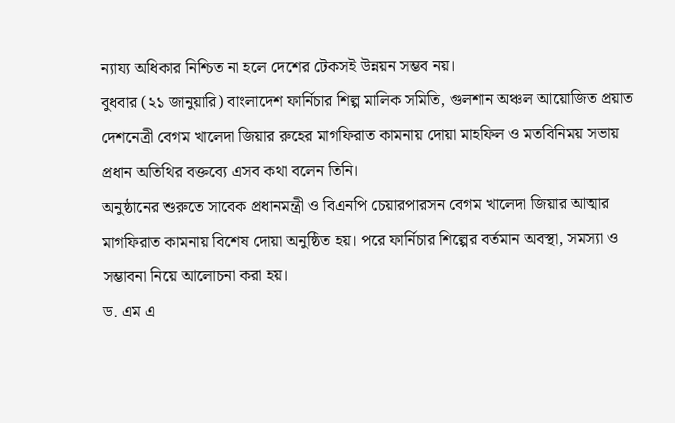ন্যায্য অধিকার নিশ্চিত না হলে দেশের টেকসই উন্নয়ন সম্ভব নয়।
বুধবার (২১ জানুয়ারি) বাংলাদেশ ফার্নিচার শিল্প মালিক সমিতি, গুলশান অঞ্চল আয়োজিত প্রয়াত দেশনেত্রী বেগম খালেদা জিয়ার রুহের মাগফিরাত কামনায় দোয়া মাহফিল ও মতবিনিময় সভায় প্রধান অতিথির বক্তব্যে এসব কথা বলেন তিনি।
অনুষ্ঠানের শুরুতে সাবেক প্রধানমন্ত্রী ও বিএনপি চেয়ারপারসন বেগম খালেদা জিয়ার আত্মার মাগফিরাত কামনায় বিশেষ দোয়া অনুষ্ঠিত হয়। পরে ফার্নিচার শিল্পের বর্তমান অবস্থা, সমস্যা ও সম্ভাবনা নিয়ে আলোচনা করা হয়।
ড. এম এ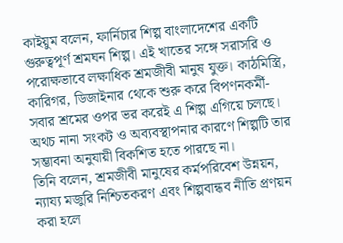কাইয়ুম বলেন, ফার্নিচার শিল্প বাংলাদেশের একটি গুরুত্বপূর্ণ শ্রমঘন শিল্প। এই খাতের সঙ্গে সরাসরি ও পরোক্ষভাবে লক্ষাধিক শ্রমজীবী মানুষ যুক্ত। কাঠমিস্ত্রি, কারিগর, ডিজাইনার থেকে শুরু করে বিপণনকর্মী- সবার শ্রমের ওপর ভর করেই এ শিল্প এগিয়ে চলছে। অথচ নানা সংকট ও অব্যবস্থাপনার কারণে শিল্পটি তার সম্ভাবনা অনুযায়ী বিকশিত হতে পারছে না।
তিনি বলেন, শ্রমজীবী মানুষের কর্মপরিবেশ উন্নয়ন, ন্যায্য মজুরি নিশ্চিতকরণ এবং শিল্পবান্ধব নীতি প্রণয়ন করা হলে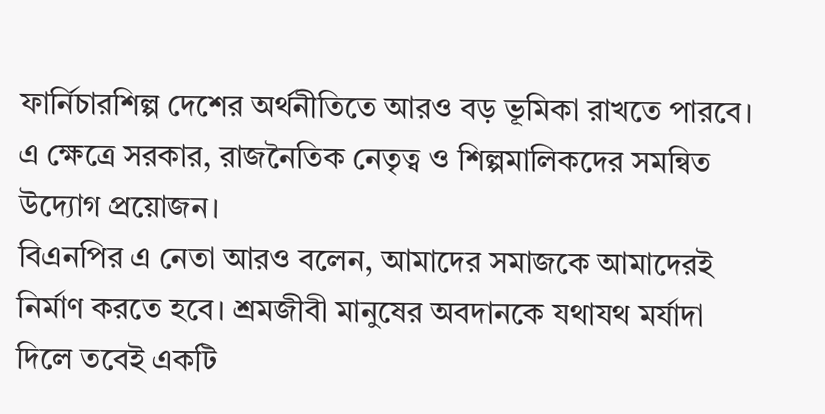ফার্নিচারশিল্প দেশের অর্থনীতিতে আরও বড় ভূমিকা রাখতে পারবে। এ ক্ষেত্রে সরকার, রাজনৈতিক নেতৃত্ব ও শিল্পমালিকদের সমন্বিত উদ্যোগ প্রয়োজন।
বিএনপির এ নেতা আরও বলেন, আমাদের সমাজকে আমাদেরই নির্মাণ করতে হবে। শ্রমজীবী মানুষের অবদানকে যথাযথ মর্যাদা দিলে তবেই একটি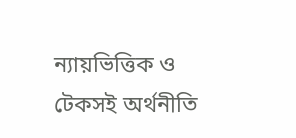ন্যায়ভিত্তিক ও টেকসই অর্থনীতি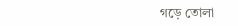গড়ে তোলা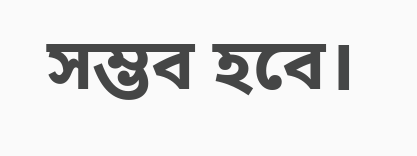সম্ভব হবে।